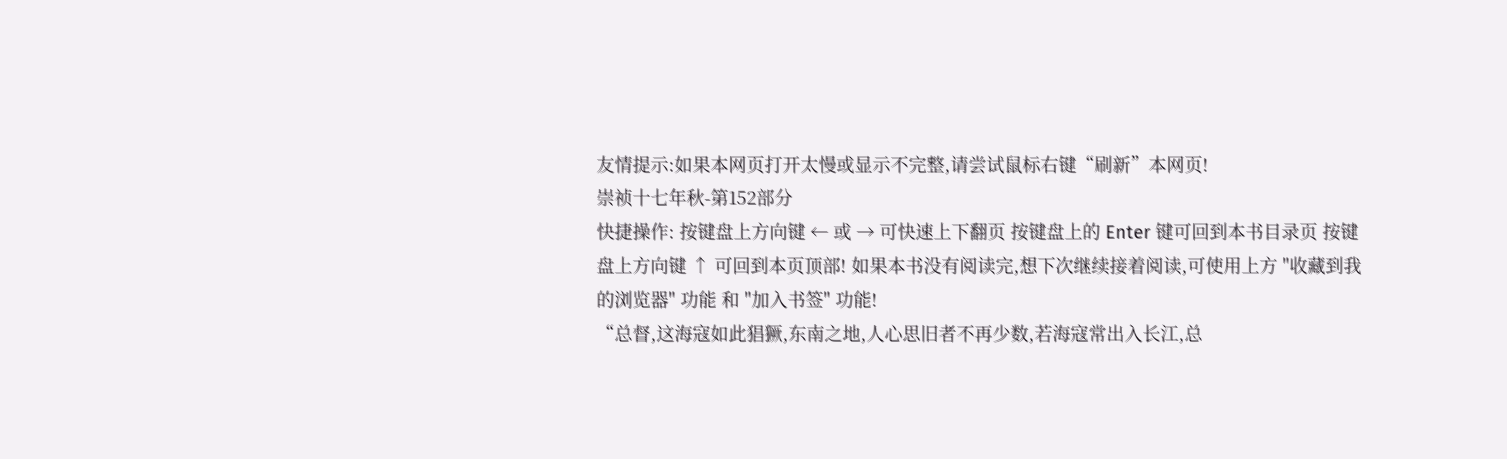友情提示:如果本网页打开太慢或显示不完整,请尝试鼠标右键“刷新”本网页!
崇祯十七年秋-第152部分
快捷操作: 按键盘上方向键 ← 或 → 可快速上下翻页 按键盘上的 Enter 键可回到本书目录页 按键盘上方向键 ↑ 可回到本页顶部! 如果本书没有阅读完,想下次继续接着阅读,可使用上方 "收藏到我的浏览器" 功能 和 "加入书签" 功能!
“总督,这海寇如此猖獗,东南之地,人心思旧者不再少数,若海寇常出入长江,总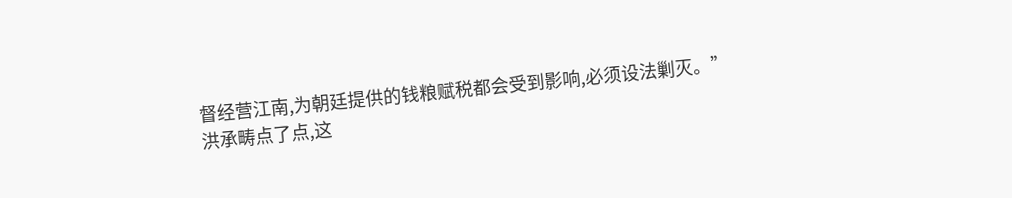督经营江南,为朝廷提供的钱粮赋税都会受到影响,必须设法剿灭。”
洪承畴点了点,这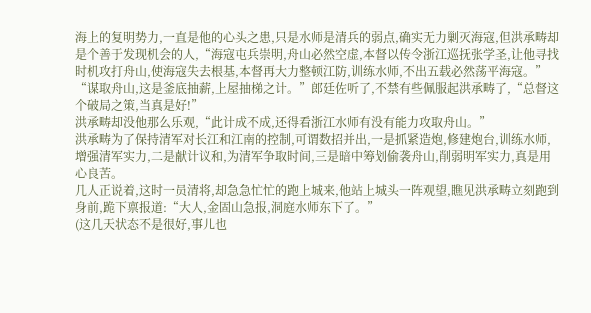海上的复明势力,一直是他的心头之患,只是水师是清兵的弱点,确实无力剿灭海寇,但洪承畴却是个善于发现机会的人,“海寇屯兵崇明,舟山必然空虚,本督以传令浙江巡抚张学圣,让他寻找时机攻打舟山,使海寇失去根基,本督再大力整顿江防,训练水师,不出五载必然荡平海寇。”
“谋取舟山,这是釜底抽薪,上屋抽梯之计。”郎廷佐听了,不禁有些佩服起洪承畴了,“总督这个破局之策,当真是好!”
洪承畴却没他那么乐观,“此计成不成,还得看浙江水师有没有能力攻取舟山。”
洪承畴为了保持清军对长江和江南的控制,可谓数招并出,一是抓紧造炮,修建炮台,训练水师,增强清军实力,二是献计议和,为清军争取时间,三是暗中筹划偷袭舟山,削弱明军实力,真是用心良苦。
几人正说着,这时一员清将,却急急忙忙的跑上城来,他站上城头一阵观望,瞧见洪承畴立刻跑到身前,跪下禀报道:“大人,金固山急报,洞庭水师东下了。”
(这几天状态不是很好,事儿也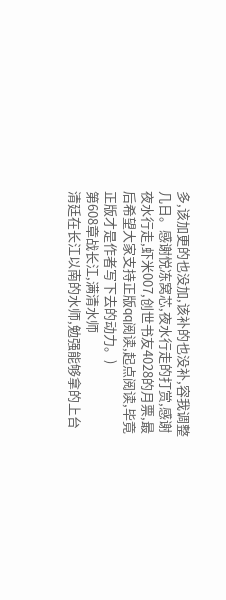多,该加更的也没加,该补的也没补,容我调整几日。感谢悦冻窝芯,夜水行走的打赏,感谢夜水行走,虾米007,创世书友4028的月票,最后希望大家支持正版qq阅读,起点阅读,毕竟正版才是作者写下去的动力。)
第608章战长江,满清水师
清廷在长江以南的水师,勉强能够拿的上台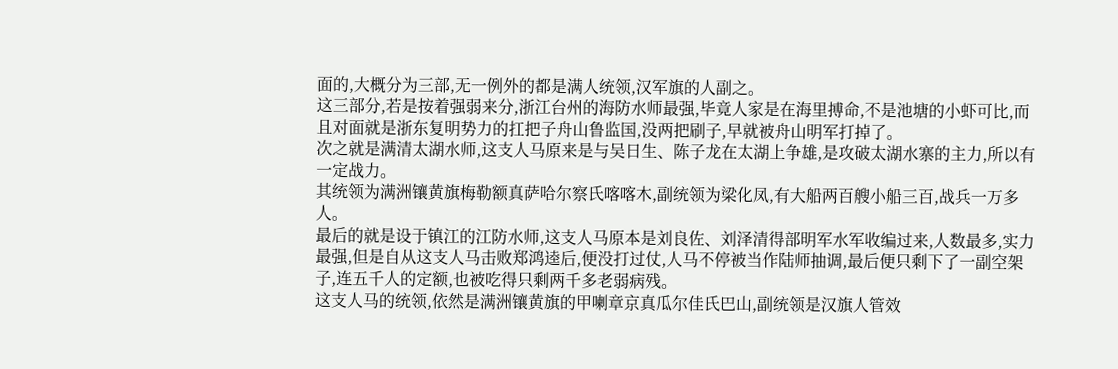面的,大概分为三部,无一例外的都是满人统领,汉军旗的人副之。
这三部分,若是按着强弱来分,浙江台州的海防水师最强,毕竟人家是在海里搏命,不是池塘的小虾可比,而且对面就是浙东复明势力的扛把子舟山鲁监国,没两把刷子,早就被舟山明军打掉了。
次之就是满清太湖水师,这支人马原来是与吴日生、陈子龙在太湖上争雄,是攻破太湖水寨的主力,所以有一定战力。
其统领为满洲镶黄旗梅勒额真萨哈尔察氏喀喀木,副统领为梁化凤,有大船两百艘小船三百,战兵一万多人。
最后的就是设于镇江的江防水师,这支人马原本是刘良佐、刘泽清得部明军水军收编过来,人数最多,实力最强,但是自从这支人马击败郑鸿逵后,便没打过仗,人马不停被当作陆师抽调,最后便只剩下了一副空架子,连五千人的定额,也被吃得只剩两千多老弱病残。
这支人马的统领,依然是满洲镶黄旗的甲喇章京真瓜尔佳氏巴山,副统领是汉旗人管效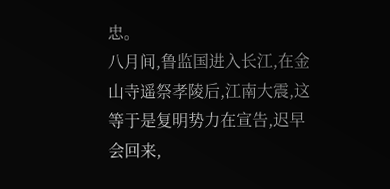忠。
八月间,鲁监国进入长江,在金山寺遥祭孝陵后,江南大震,这等于是复明势力在宣告,迟早会回来,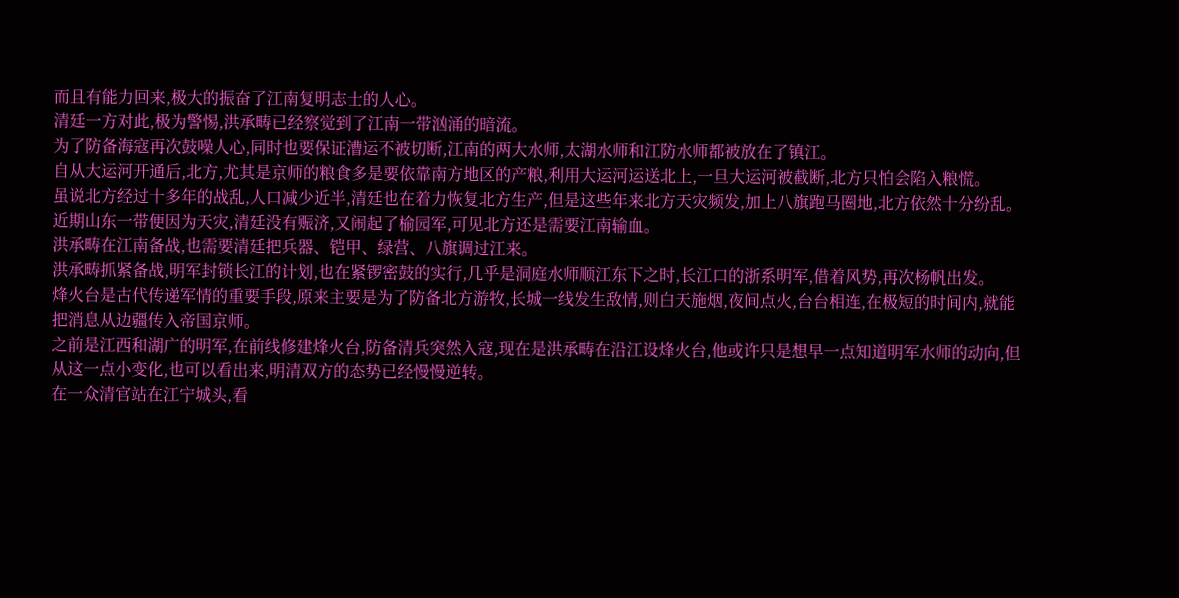而且有能力回来,极大的振奋了江南复明志士的人心。
清廷一方对此,极为警惕,洪承畴已经察觉到了江南一带汹涌的暗流。
为了防备海寇再次鼓噪人心,同时也要保证漕运不被切断,江南的两大水师,太湖水师和江防水师都被放在了镇江。
自从大运河开通后,北方,尤其是京师的粮食多是要依靠南方地区的产粮,利用大运河运送北上,一旦大运河被截断,北方只怕会陷入粮慌。
虽说北方经过十多年的战乱,人口减少近半,清廷也在着力恢复北方生产,但是这些年来北方天灾频发,加上八旗跑马圈地,北方依然十分纷乱。
近期山东一带便因为天灾,清廷没有赈济,又闹起了榆园军,可见北方还是需要江南输血。
洪承畴在江南备战,也需要清廷把兵器、铠甲、绿营、八旗调过江来。
洪承畴抓紧备战,明军封锁长江的计划,也在紧锣密鼓的实行,几乎是洞庭水师顺江东下之时,长江口的浙系明军,借着风势,再次杨帆出发。
烽火台是古代传递军情的重要手段,原来主要是为了防备北方游牧,长城一线发生敌情,则白天施烟,夜间点火,台台相连,在极短的时间内,就能把消息从边疆传入帝国京师。
之前是江西和湖广的明军,在前线修建烽火台,防备清兵突然入寇,现在是洪承畴在沿江设烽火台,他或许只是想早一点知道明军水师的动向,但从这一点小变化,也可以看出来,明清双方的态势已经慢慢逆转。
在一众清官站在江宁城头,看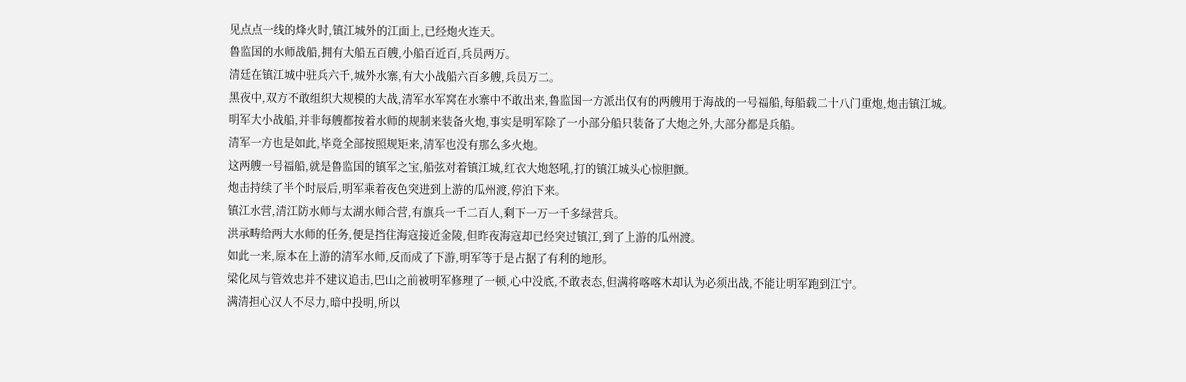见点点一线的烽火时,镇江城外的江面上,已经炮火连天。
鲁监国的水师战船,拥有大船五百艘,小船百近百,兵员两万。
清廷在镇江城中驻兵六千,城外水寨,有大小战船六百多艘,兵员万二。
黑夜中,双方不敢组织大规模的大战,清军水军窝在水寨中不敢出来,鲁监国一方派出仅有的两艘用于海战的一号福船,每船载二十八门重炮,炮击镇江城。
明军大小战船,并非每艘都按着水师的规制来装备火炮,事实是明军除了一小部分船只装备了大炮之外,大部分都是兵船。
清军一方也是如此,毕竟全部按照规矩来,清军也没有那么多火炮。
这两艘一号福船,就是鲁监国的镇军之宝,船弦对着镇江城,红衣大炮怒吼,打的镇江城头心惊胆颤。
炮击持续了半个时辰后,明军乘着夜色突进到上游的瓜州渡,停泊下来。
镇江水营,清江防水师与太湖水师合营,有旗兵一千二百人,剩下一万一千多绿营兵。
洪承畴给两大水师的任务,便是挡住海寇接近金陵,但昨夜海寇却已经突过镇江,到了上游的瓜州渡。
如此一来,原本在上游的清军水师,反而成了下游,明军等于是占据了有利的地形。
梁化凤与管效忠并不建议追击,巴山之前被明军修理了一顿,心中没底,不敢表态,但满将喀喀木却认为必须出战,不能让明军跑到江宁。
满清担心汉人不尽力,暗中投明,所以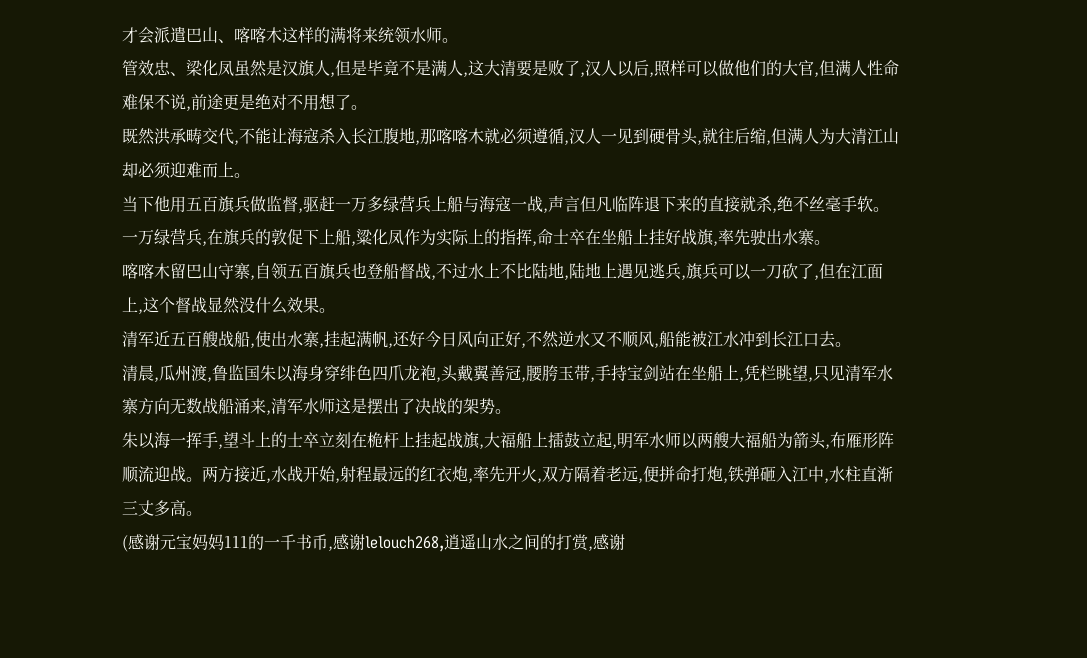才会派遣巴山、喀喀木这样的满将来统领水师。
管效忠、梁化凤虽然是汉旗人,但是毕竟不是满人,这大清要是败了,汉人以后,照样可以做他们的大官,但满人性命难保不说,前途更是绝对不用想了。
既然洪承畴交代,不能让海寇杀入长江腹地,那喀喀木就必须遵循,汉人一见到硬骨头,就往后缩,但满人为大清江山却必须迎难而上。
当下他用五百旗兵做监督,驱赶一万多绿营兵上船与海寇一战,声言但凡临阵退下来的直接就杀,绝不丝毫手软。
一万绿营兵,在旗兵的敦促下上船,粱化凤作为实际上的指挥,命士卒在坐船上挂好战旗,率先驶出水寨。
喀喀木留巴山守寨,自领五百旗兵也登船督战,不过水上不比陆地,陆地上遇见逃兵,旗兵可以一刀砍了,但在江面上,这个督战显然没什么效果。
清军近五百艘战船,使出水寨,挂起满帆,还好今日风向正好,不然逆水又不顺风,船能被江水冲到长江口去。
清晨,瓜州渡,鲁监国朱以海身穿绯色四爪龙袍,头戴翼善冠,腰胯玉带,手持宝剑站在坐船上,凭栏眺望,只见清军水寨方向无数战船涌来,清军水师这是摆出了决战的架势。
朱以海一挥手,望斗上的士卒立刻在桅杆上挂起战旗,大福船上擂鼓立起,明军水师以两艘大福船为箭头,布雁形阵顺流迎战。两方接近,水战开始,射程最远的红衣炮,率先开火,双方隔着老远,便拼命打炮,铁弹砸入江中,水柱直渐三丈多高。
(感谢元宝妈妈111的一千书币,感谢lelouch268,逍遥山水之间的打赏,感谢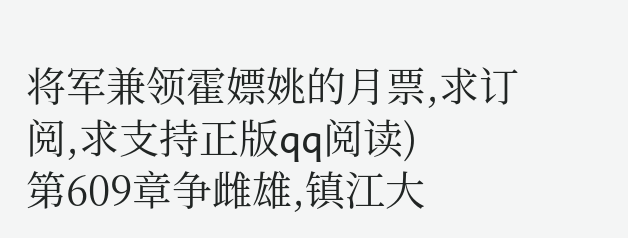将军兼领霍嫖姚的月票,求订阅,求支持正版qq阅读)
第609章争雌雄,镇江大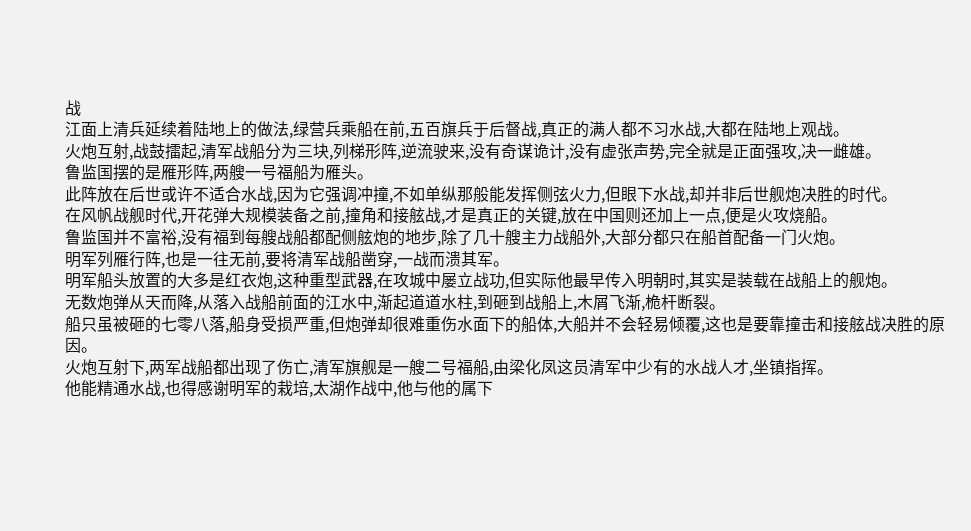战
江面上清兵延续着陆地上的做法,绿营兵乘船在前,五百旗兵于后督战,真正的满人都不习水战,大都在陆地上观战。
火炮互射,战鼓擂起,清军战船分为三块,列梯形阵,逆流驶来,没有奇谋诡计,没有虚张声势,完全就是正面强攻,决一雌雄。
鲁监国摆的是雁形阵,两艘一号福船为雁头。
此阵放在后世或许不适合水战,因为它强调冲撞,不如单纵那般能发挥侧弦火力,但眼下水战,却并非后世舰炮决胜的时代。
在风帆战舰时代,开花弹大规模装备之前,撞角和接舷战,才是真正的关键,放在中国则还加上一点,便是火攻烧船。
鲁监国并不富裕,没有福到每艘战船都配侧舷炮的地步,除了几十艘主力战船外,大部分都只在船首配备一门火炮。
明军列雁行阵,也是一往无前,要将清军战船凿穿,一战而溃其军。
明军船头放置的大多是红衣炮,这种重型武器,在攻城中屡立战功,但实际他最早传入明朝时,其实是装载在战船上的舰炮。
无数炮弹从天而降,从落入战船前面的江水中,渐起道道水柱,到砸到战船上,木屑飞渐,桅杆断裂。
船只虽被砸的七零八落,船身受损严重,但炮弹却很难重伤水面下的船体,大船并不会轻易倾覆,这也是要靠撞击和接舷战决胜的原因。
火炮互射下,两军战船都出现了伤亡,清军旗舰是一艘二号福船,由梁化凤这员清军中少有的水战人才,坐镇指挥。
他能精通水战,也得感谢明军的栽培,太湖作战中,他与他的属下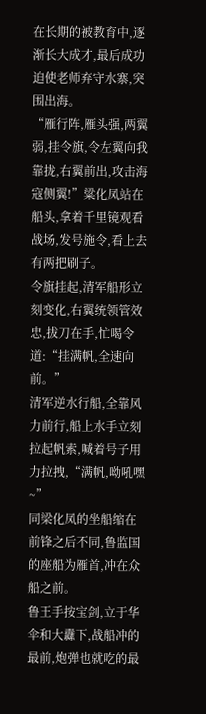在长期的被教育中,逐渐长大成才,最后成功迫使老师弃守水寨,突围出海。
“雁行阵,雁头强,两翼弱,挂令旗,令左翼向我靠拢,右翼前出,攻击海寇侧翼!”粱化凤站在船头,拿着千里镜观看战场,发号施令,看上去有两把刷子。
令旗挂起,清军船形立刻变化,右翼统领管效忠,拔刀在手,忙喝令道:“挂满帆,全速向前。”
清军逆水行船,全靠风力前行,船上水手立刻拉起帆索,喊着号子用力拉拽,“满帆,呦吼嘿~”
同梁化凤的坐船缩在前锋之后不同,鲁监国的座船为雁首,冲在众船之前。
鲁王手按宝剑,立于华伞和大纛下,战船冲的最前,炮弹也就吃的最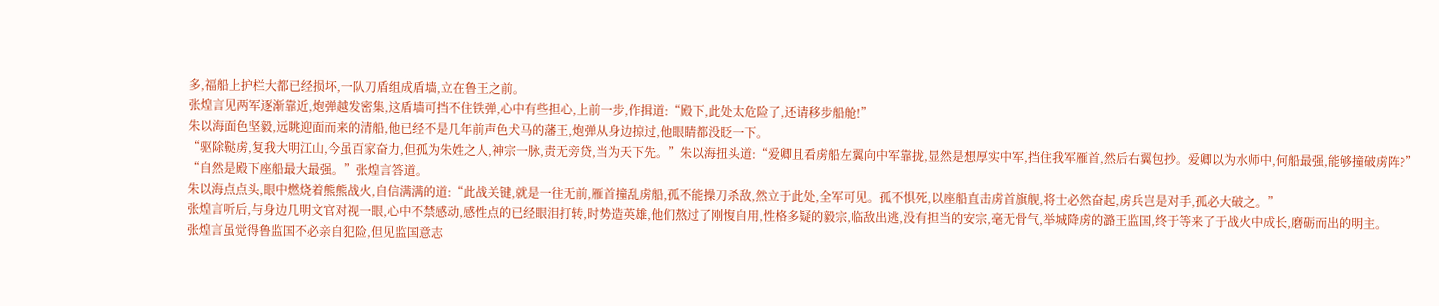多,福船上护栏大都已经损坏,一队刀盾组成盾墙,立在鲁王之前。
张煌言见两军逐渐靠近,炮弹越发密集,这盾墙可挡不住铁弹,心中有些担心,上前一步,作揖道:“殿下,此处太危险了,还请移步船舱!”
朱以海面色坚毅,远眺迎面而来的清船,他已经不是几年前声色犬马的藩王,炮弹从身边掠过,他眼睛都没眨一下。
“驱除鞑虏,复我大明江山,今虽百家奋力,但孤为朱姓之人,神宗一脉,责无旁贷,当为天下先。”朱以海扭头道:“爱卿且看虏船左翼向中军靠拢,显然是想厚实中军,挡住我军雁首,然后右翼包抄。爱卿以为水师中,何船最强,能够撞破虏阵?”
“自然是殿下座船最大最强。”张煌言答道。
朱以海点点头,眼中燃烧着熊熊战火,自信满满的道:“此战关键,就是一往无前,雁首撞乱虏船,孤不能操刀杀敌,然立于此处,全军可见。孤不惧死,以座船直击虏首旗舰,将士必然奋起,虏兵岂是对手,孤必大破之。”
张煌言听后,与身边几明文官对视一眼,心中不禁感动,感性点的已经眼泪打转,时势造英雄,他们熬过了刚愎自用,性格多疑的毅宗,临敌出逃,没有担当的安宗,毫无骨气,举城降虏的潞王监国,终于等来了于战火中成长,磨砺而出的明主。
张煌言虽觉得鲁监国不必亲自犯险,但见监国意志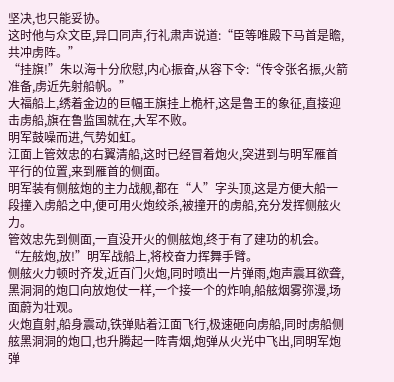坚决,也只能妥协。
这时他与众文臣,异口同声,行礼肃声说道:“臣等唯殿下马首是瞻,共冲虏阵。”
“挂旗!”朱以海十分欣慰,内心振奋,从容下令:“传令张名振,火箭准备,虏近先射船帆。”
大福船上,绣着金边的巨幅王旗挂上桅杆,这是鲁王的象征,直接迎击虏船,旗在鲁监国就在,大军不败。
明军鼓噪而进,气势如虹。
江面上管效忠的右翼清船,这时已经冒着炮火,突进到与明军雁首平行的位置,来到雁首的侧面。
明军装有侧舷炮的主力战舰,都在“人”字头顶,这是方便大船一段撞入虏船之中,便可用火炮绞杀,被撞开的虏船,充分发挥侧舷火力。
管效忠先到侧面,一直没开火的侧舷炮,终于有了建功的机会。
“左舷炮,放!”明军战船上,将校奋力挥舞手臂。
侧舷火力顿时齐发,近百门火炮,同时喷出一片弹雨,炮声震耳欲聋,黑洞洞的炮口向放炮仗一样,一个接一个的炸响,船舷烟雾弥漫,场面蔚为壮观。
火炮直射,船身震动,铁弹贴着江面飞行,极速砸向虏船,同时虏船侧舷黑洞洞的炮口,也升腾起一阵青烟,炮弹从火光中飞出,同明军炮弹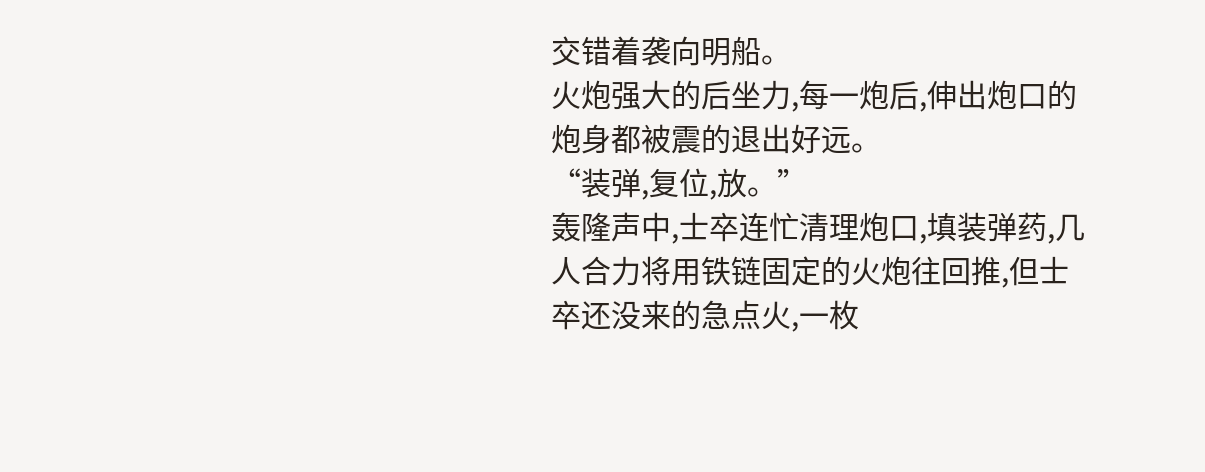交错着袭向明船。
火炮强大的后坐力,每一炮后,伸出炮口的炮身都被震的退出好远。
“装弹,复位,放。”
轰隆声中,士卒连忙清理炮口,填装弹药,几人合力将用铁链固定的火炮往回推,但士卒还没来的急点火,一枚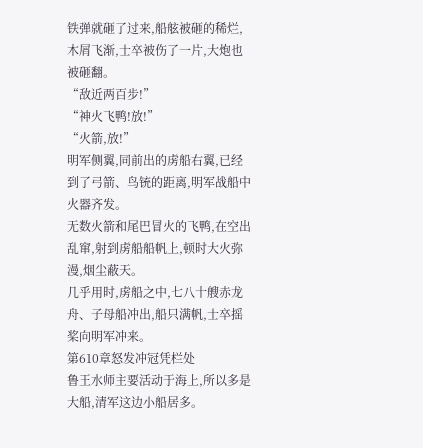铁弹就砸了过来,船舷被砸的稀烂,木屑飞渐,士卒被伤了一片,大炮也被砸翻。
“敌近两百步!”
“神火飞鸭!放!”
“火箭,放!”
明军侧翼,同前出的虏船右翼,已经到了弓箭、鸟铳的距离,明军战船中火器齐发。
无数火箭和尾巴冒火的飞鸭,在空出乱窜,射到虏船船帆上,顿时大火弥漫,烟尘蔽天。
几乎用时,虏船之中,七八十艘赤龙舟、子母船冲出,船只满帆,士卒摇桨向明军冲来。
第610章怒发冲冠凭栏处
鲁王水师主要活动于海上,所以多是大船,清军这边小船居多。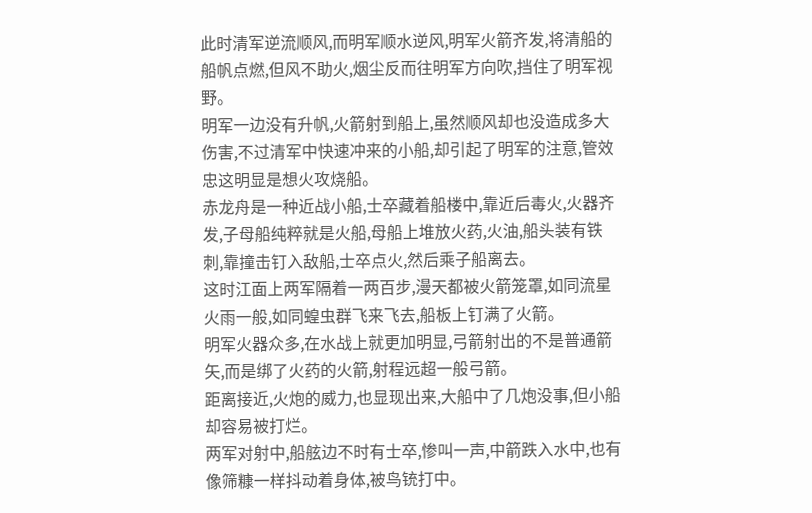此时清军逆流顺风,而明军顺水逆风,明军火箭齐发,将清船的船帆点燃,但风不助火,烟尘反而往明军方向吹,挡住了明军视野。
明军一边没有升帆,火箭射到船上,虽然顺风却也没造成多大伤害,不过清军中快速冲来的小船,却引起了明军的注意,管效忠这明显是想火攻烧船。
赤龙舟是一种近战小船,士卒藏着船楼中,靠近后毒火,火器齐发,子母船纯粹就是火船,母船上堆放火药,火油,船头装有铁刺,靠撞击钉入敌船,士卒点火,然后乘子船离去。
这时江面上两军隔着一两百步,漫天都被火箭笼罩,如同流星火雨一般,如同蝗虫群飞来飞去,船板上钉满了火箭。
明军火器众多,在水战上就更加明显,弓箭射出的不是普通箭矢,而是绑了火药的火箭,射程远超一般弓箭。
距离接近,火炮的威力,也显现出来,大船中了几炮没事,但小船却容易被打烂。
两军对射中,船舷边不时有士卒,惨叫一声,中箭跌入水中,也有像筛糠一样抖动着身体,被鸟铳打中。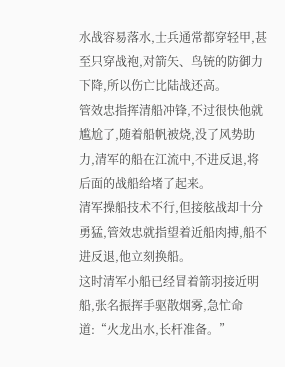水战容易落水,士兵通常都穿轻甲,甚至只穿战袍,对箭矢、鸟铳的防御力下降,所以伤亡比陆战还高。
管效忠指挥清船冲锋,不过很快他就尴尬了,随着船帆被烧,没了风势助力,清军的船在江流中,不进反退,将后面的战船给堵了起来。
清军操船技术不行,但接舷战却十分勇猛,管效忠就指望着近船肉搏,船不进反退,他立刻换船。
这时清军小船已经冒着箭羽接近明船,张名振挥手驱散烟雾,急忙命道:“火龙出水,长杆准备。”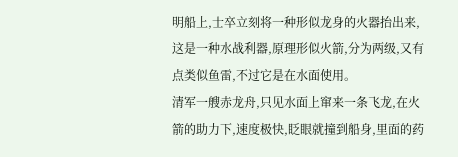明船上,士卒立刻将一种形似龙身的火器抬出来,这是一种水战利器,原理形似火箭,分为两级,又有点类似鱼雷,不过它是在水面使用。
清军一艘赤龙舟,只见水面上窜来一条飞龙,在火箭的助力下,速度极快,眨眼就撞到船身,里面的药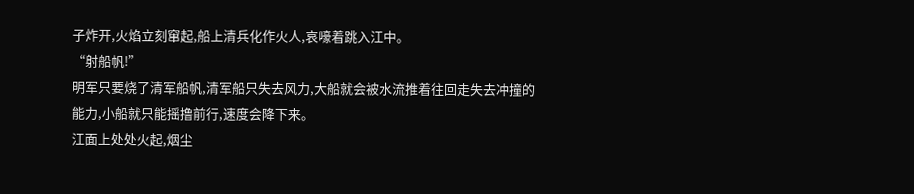子炸开,火焰立刻窜起,船上清兵化作火人,哀嚎着跳入江中。
“射船帆!”
明军只要烧了清军船帆,清军船只失去风力,大船就会被水流推着往回走失去冲撞的能力,小船就只能摇撸前行,速度会降下来。
江面上处处火起,烟尘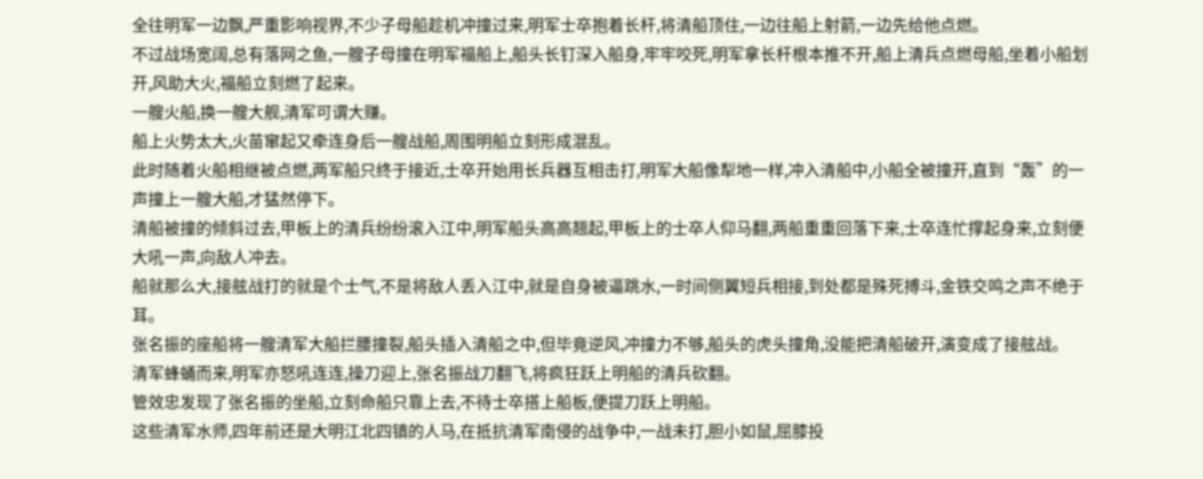全往明军一边飘,严重影响视界,不少子母船趁机冲撞过来,明军士卒抱着长杆,将清船顶住,一边往船上射箭,一边先给他点燃。
不过战场宽阔,总有落网之鱼,一艘子母撞在明军福船上,船头长钉深入船身,牢牢咬死,明军拿长杆根本推不开,船上清兵点燃母船,坐着小船划开,风助大火,福船立刻燃了起来。
一艘火船,换一艘大舰,清军可谓大赚。
船上火势太大,火苗窜起又牵连身后一艘战船,周围明船立刻形成混乱。
此时随着火船相继被点燃,两军船只终于接近,士卒开始用长兵器互相击打,明军大船像犁地一样,冲入清船中,小船全被撞开,直到“轰”的一声撞上一艘大船,才猛然停下。
清船被撞的倾斜过去,甲板上的清兵纷纷滚入江中,明军船头高高翘起,甲板上的士卒人仰马翻,两船重重回落下来,士卒连忙撑起身来,立刻便大吼一声,向敌人冲去。
船就那么大,接舷战打的就是个士气,不是将敌人丢入江中,就是自身被逼跳水,一时间侧翼短兵相接,到处都是殊死搏斗,金铁交鸣之声不绝于耳。
张名振的座船将一艘清军大船拦腰撞裂,船头插入清船之中,但毕竟逆风,冲撞力不够,船头的虎头撞角,没能把清船破开,演变成了接舷战。
清军蜂蛹而来,明军亦怒吼连连,操刀迎上,张名振战刀翻飞,将疯狂跃上明船的清兵砍翻。
管效忠发现了张名振的坐船,立刻命船只靠上去,不待士卒搭上船板,便提刀跃上明船。
这些清军水师,四年前还是大明江北四镇的人马,在抵抗清军南侵的战争中,一战未打,胆小如鼠,屈膝投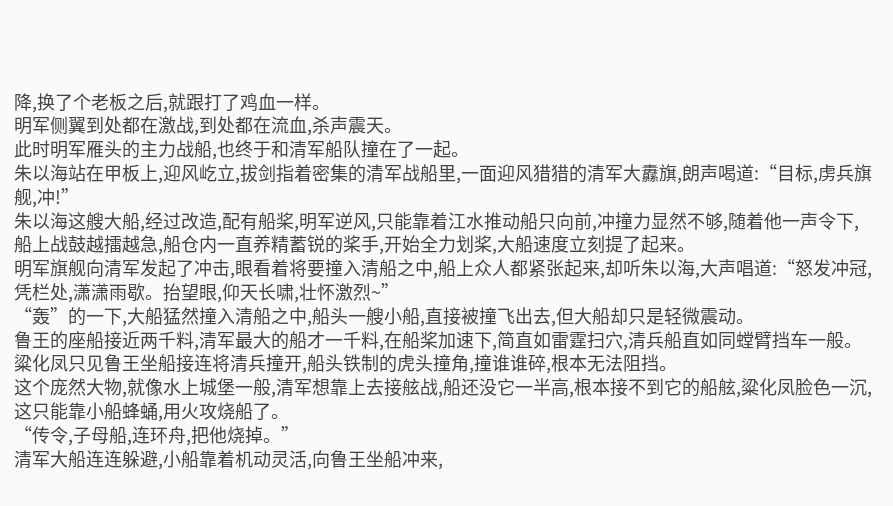降,换了个老板之后,就跟打了鸡血一样。
明军侧翼到处都在激战,到处都在流血,杀声震天。
此时明军雁头的主力战船,也终于和清军船队撞在了一起。
朱以海站在甲板上,迎风屹立,拔剑指着密集的清军战船里,一面迎风猎猎的清军大纛旗,朗声喝道:“目标,虏兵旗舰,冲!”
朱以海这艘大船,经过改造,配有船桨,明军逆风,只能靠着江水推动船只向前,冲撞力显然不够,随着他一声令下,船上战鼓越擂越急,船仓内一直养精蓄锐的桨手,开始全力划桨,大船速度立刻提了起来。
明军旗舰向清军发起了冲击,眼看着将要撞入清船之中,船上众人都紧张起来,却听朱以海,大声唱道:“怒发冲冠,凭栏处,潇潇雨歇。抬望眼,仰天长啸,壮怀激烈~”
“轰”的一下,大船猛然撞入清船之中,船头一艘小船,直接被撞飞出去,但大船却只是轻微震动。
鲁王的座船接近两千料,清军最大的船才一千料,在船桨加速下,简直如雷霆扫穴,清兵船直如同螳臂挡车一般。
粱化凤只见鲁王坐船接连将清兵撞开,船头铁制的虎头撞角,撞谁谁碎,根本无法阻挡。
这个庞然大物,就像水上城堡一般,清军想靠上去接舷战,船还没它一半高,根本接不到它的船舷,粱化凤脸色一沉,这只能靠小船蜂蛹,用火攻烧船了。
“传令,子母船,连环舟,把他烧掉。”
清军大船连连躲避,小船靠着机动灵活,向鲁王坐船冲来,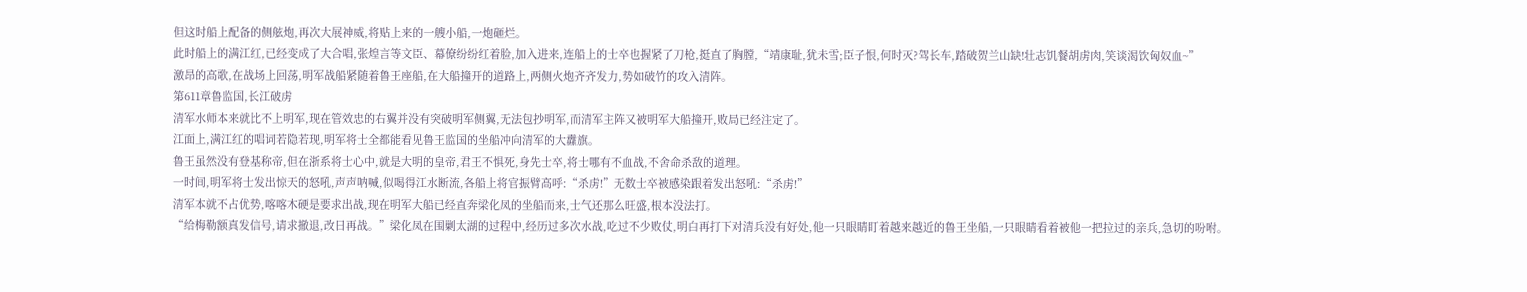但这时船上配备的侧舷炮,再次大展神威,将贴上来的一艘小船,一炮砸烂。
此时船上的满江红,已经变成了大合唱,张煌言等文臣、幕僚纷纷红着脸,加入进来,连船上的士卒也握紧了刀枪,挺直了胸膛,“靖康耻,犹未雪;臣子恨,何时灭?驾长车,踏破贺兰山缺!壮志饥餐胡虏肉,笑谈渴饮匈奴血~”
激昂的高歌,在战场上回荡,明军战船紧随着鲁王座船,在大船撞开的道路上,两侧火炮齐齐发力,势如破竹的攻入清阵。
第611章鲁监国,长江破虏
清军水师本来就比不上明军,现在管效忠的右翼并没有突破明军侧翼,无法包抄明军,而清军主阵又被明军大船撞开,败局已经注定了。
江面上,满江红的唱词若隐若现,明军将士全都能看见鲁王监国的坐船冲向清军的大纛旗。
鲁王虽然没有登基称帝,但在浙系将士心中,就是大明的皇帝,君王不惧死,身先士卒,将士哪有不血战,不舍命杀敌的道理。
一时间,明军将士发出惊天的怒吼,声声呐喊,似喝得江水断流,各船上将官振臂高呼:“杀虏!”无数士卒被感染跟着发出怒吼:“杀虏!”
清军本就不占优势,喀喀木硬是要求出战,现在明军大船已经直奔梁化凤的坐船而来,士气还那么旺盛,根本没法打。
“给梅勒额真发信号,请求撤退,改日再战。”梁化凤在围剿太湖的过程中,经历过多次水战,吃过不少败仗,明白再打下对清兵没有好处,他一只眼睛盯着越来越近的鲁王坐船,一只眼睛看着被他一把拉过的亲兵,急切的吩咐。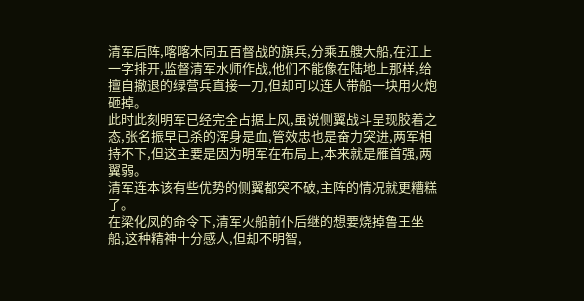清军后阵,喀喀木同五百督战的旗兵,分乘五艘大船,在江上一字排开,监督清军水师作战,他们不能像在陆地上那样,给擅自撤退的绿营兵直接一刀,但却可以连人带船一块用火炮砸掉。
此时此刻明军已经完全占据上风,虽说侧翼战斗呈现胶着之态,张名振早已杀的浑身是血,管效忠也是奋力突进,两军相持不下,但这主要是因为明军在布局上,本来就是雁首强,两翼弱。
清军连本该有些优势的侧翼都突不破,主阵的情况就更糟糕了。
在梁化凤的命令下,清军火船前仆后继的想要烧掉鲁王坐船,这种精神十分感人,但却不明智,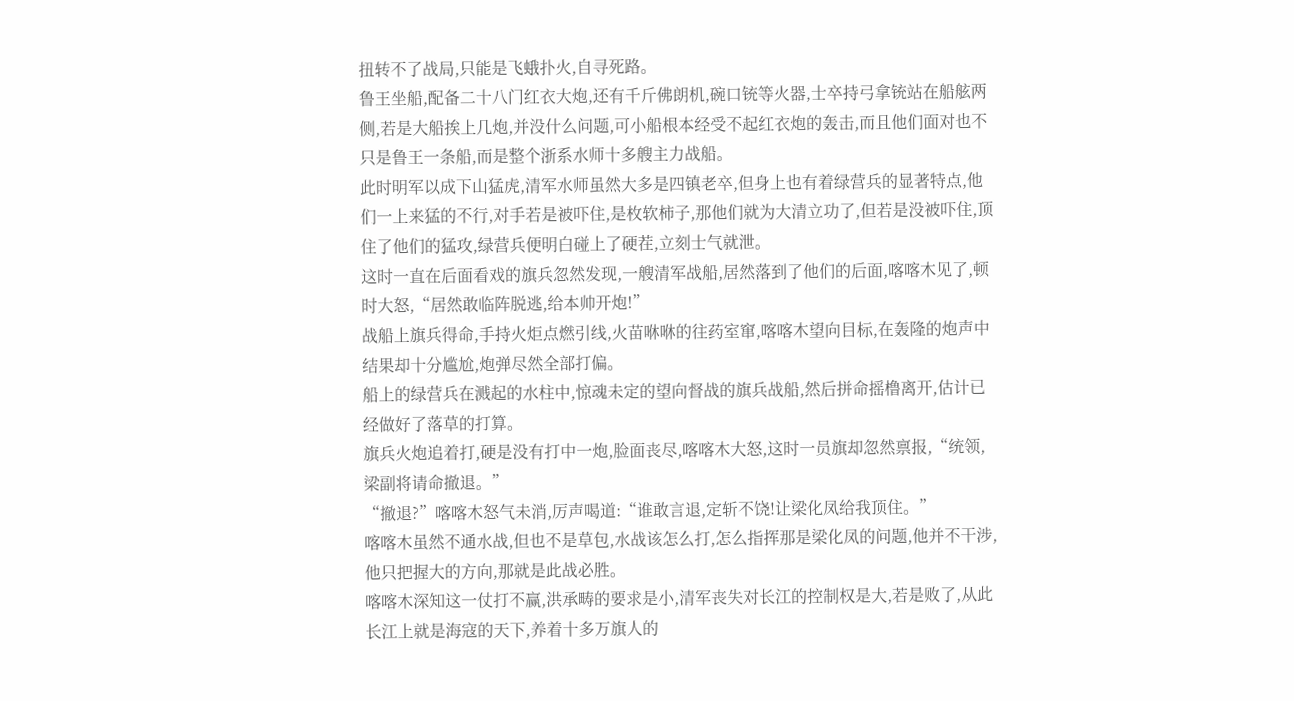扭转不了战局,只能是飞蛾扑火,自寻死路。
鲁王坐船,配备二十八门红衣大炮,还有千斤佛朗机,碗口铳等火器,士卒持弓拿铳站在船舷两侧,若是大船挨上几炮,并没什么问题,可小船根本经受不起红衣炮的轰击,而且他们面对也不只是鲁王一条船,而是整个浙系水师十多艘主力战船。
此时明军以成下山猛虎,清军水师虽然大多是四镇老卒,但身上也有着绿营兵的显著特点,他们一上来猛的不行,对手若是被吓住,是枚软柿子,那他们就为大清立功了,但若是没被吓住,顶住了他们的猛攻,绿营兵便明白碰上了硬茬,立刻士气就泄。
这时一直在后面看戏的旗兵忽然发现,一艘清军战船,居然落到了他们的后面,喀喀木见了,顿时大怒,“居然敢临阵脱逃,给本帅开炮!”
战船上旗兵得命,手持火炬点燃引线,火苗咻咻的往药室窜,喀喀木望向目标,在轰隆的炮声中结果却十分尴尬,炮弹尽然全部打偏。
船上的绿营兵在溅起的水柱中,惊魂未定的望向督战的旗兵战船,然后拼命摇橹离开,估计已经做好了落草的打算。
旗兵火炮追着打,硬是没有打中一炮,脸面丧尽,喀喀木大怒,这时一员旗却忽然禀报,“统领,梁副将请命撤退。”
“撤退?”喀喀木怒气未消,厉声喝道:“谁敢言退,定斩不饶!让梁化凤给我顶住。”
喀喀木虽然不通水战,但也不是草包,水战该怎么打,怎么指挥那是梁化凤的问题,他并不干涉,他只把握大的方向,那就是此战必胜。
喀喀木深知这一仗打不赢,洪承畴的要求是小,清军丧失对长江的控制权是大,若是败了,从此长江上就是海寇的天下,养着十多万旗人的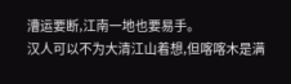漕运要断,江南一地也要易手。
汉人可以不为大清江山着想,但喀喀木是满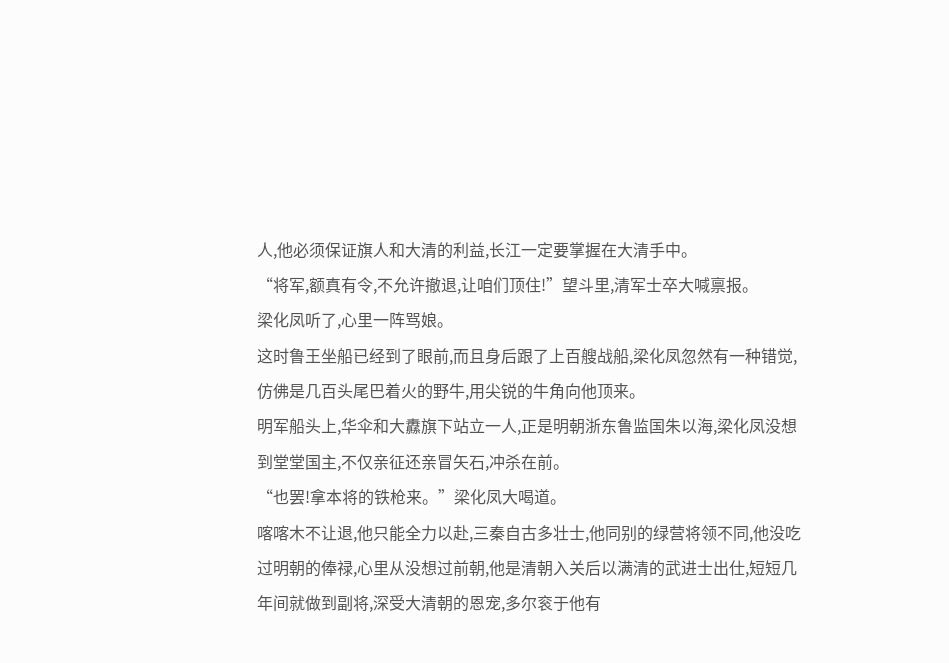人,他必须保证旗人和大清的利益,长江一定要掌握在大清手中。
“将军,额真有令,不允许撤退,让咱们顶住!”望斗里,清军士卒大喊禀报。
梁化凤听了,心里一阵骂娘。
这时鲁王坐船已经到了眼前,而且身后跟了上百艘战船,梁化凤忽然有一种错觉,仿佛是几百头尾巴着火的野牛,用尖锐的牛角向他顶来。
明军船头上,华伞和大纛旗下站立一人,正是明朝浙东鲁监国朱以海,梁化凤没想到堂堂国主,不仅亲征还亲冒矢石,冲杀在前。
“也罢!拿本将的铁枪来。”梁化凤大喝道。
喀喀木不让退,他只能全力以赴,三秦自古多壮士,他同别的绿营将领不同,他没吃过明朝的俸禄,心里从没想过前朝,他是清朝入关后以满清的武进士出仕,短短几年间就做到副将,深受大清朝的恩宠,多尔衮于他有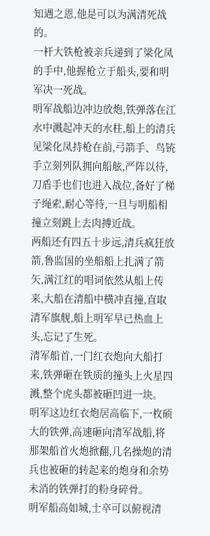知遇之恩,他是可以为满清死战的。
一杆大铁枪被亲兵递到了梁化凤的手中,他握枪立于船头,要和明军决一死战。
明军战船边冲边放炮,铁弹落在江水中溅起冲天的水柱,船上的清兵见梁化凤持枪在前,弓箭手、鸟铳手立刻列队拥向船舷,严阵以待,刀盾手也们也进入战位,备好了梯子绳索,耐心等待,一旦与明船相撞立刻跳上去肉搏近战。
两船还有四五十步远,清兵疯狂放箭,鲁监国的坐船船上扎满了箭矢,满江红的唱词依然从船上传来,大船在清船中横冲直撞,直取清军旗舰,船上明军早已热血上头,忘记了生死。
清军船首,一门红衣炮向大船打来,铁弹砸在铁质的撞头上火星四溅,整个虎头都被砸凹进一块。
明军这边红衣炮居高临下,一枚硕大的铁弹,高速砸向清军战船,将那架船首火炮掀翻,几名操炮的清兵也被砸的转起来的炮身和余势未消的铁弹打的粉身碎骨。
明军船高如城,士卒可以俯视清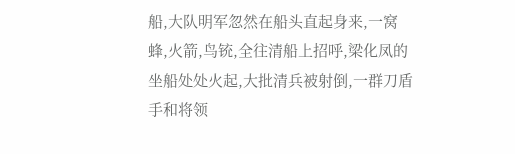船,大队明军忽然在船头直起身来,一窝蜂,火箭,鸟铳,全往清船上招呼,梁化凤的坐船处处火起,大批清兵被射倒,一群刀盾手和将领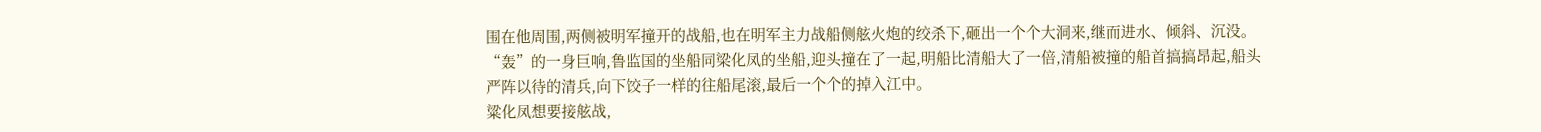围在他周围,两侧被明军撞开的战船,也在明军主力战船侧舷火炮的绞杀下,砸出一个个大洞来,继而进水、倾斜、沉没。
“轰”的一身巨响,鲁监国的坐船同梁化凤的坐船,迎头撞在了一起,明船比清船大了一倍,清船被撞的船首搞搞昂起,船头严阵以待的清兵,向下饺子一样的往船尾滚,最后一个个的掉入江中。
粱化凤想要接舷战,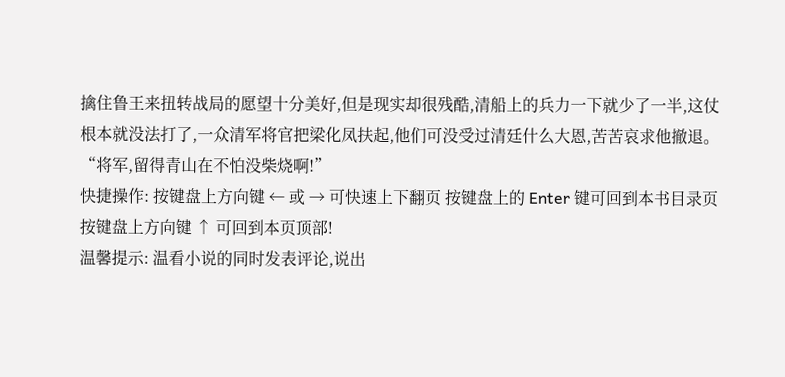擒住鲁王来扭转战局的愿望十分美好,但是现实却很残酷,清船上的兵力一下就少了一半,这仗根本就没法打了,一众清军将官把梁化凤扶起,他们可没受过清廷什么大恩,苦苦哀求他撤退。
“将军,留得青山在不怕没柴烧啊!”
快捷操作: 按键盘上方向键 ← 或 → 可快速上下翻页 按键盘上的 Enter 键可回到本书目录页 按键盘上方向键 ↑ 可回到本页顶部!
温馨提示: 温看小说的同时发表评论,说出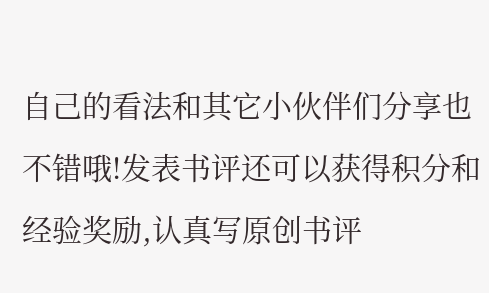自己的看法和其它小伙伴们分享也不错哦!发表书评还可以获得积分和经验奖励,认真写原创书评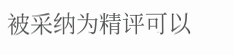被采纳为精评可以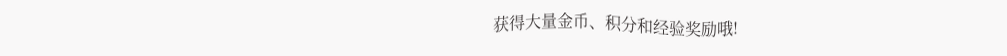获得大量金币、积分和经验奖励哦!